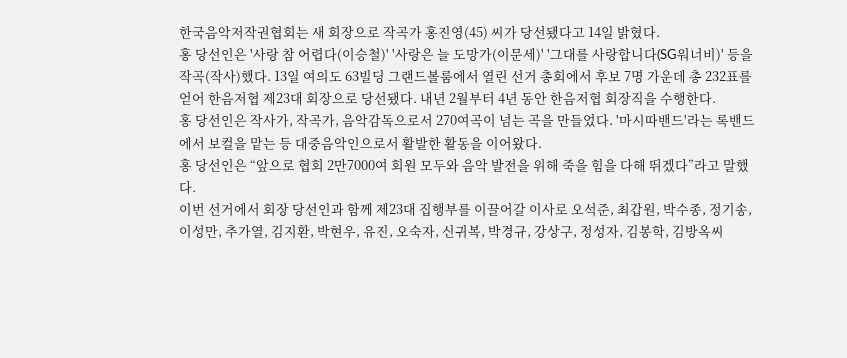한국음악저작권협회는 새 회장으로 작곡가 홍진영(45) 씨가 당선됐다고 14일 밝혔다.
홍 당선인은 '사랑 참 어렵다(이승철)' '사랑은 늘 도망가(이문세)' '그대를 사랑합니다(SG워너비)' 등을 작곡(작사)했다. 13일 여의도 63빌딩 그랜드볼룸에서 열린 선거 총회에서 후보 7명 가운데 총 232표를 얻어 한음저협 제23대 회장으로 당선됐다. 내년 2월부터 4년 동안 한음저협 회장직을 수행한다.
홍 당선인은 작사가, 작곡가, 음악감독으로서 270여곡이 넘는 곡을 만들었다. '마시따밴드'라는 록밴드에서 보컬을 맡는 등 대중음악인으로서 활발한 활동을 이어왔다.
홍 당선인은 “앞으로 협회 2만7000여 회원 모두와 음악 발전을 위해 죽을 힘을 다해 뛰겠다”라고 말했다.
이번 선거에서 회장 당선인과 함께 제23대 집행부를 이끌어갈 이사로 오석준, 최갑원, 박수종, 정기송, 이성만, 추가열, 김지환, 박현우, 유진, 오숙자, 신귀복, 박경규, 강상구, 정성자, 김봉학, 김방옥씨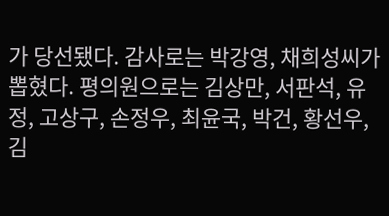가 당선됐다. 감사로는 박강영, 채희성씨가 뽑혔다. 평의원으로는 김상만, 서판석, 유정, 고상구, 손정우, 최윤국, 박건, 황선우, 김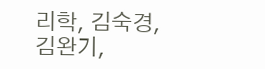리학, 김숙경, 김완기,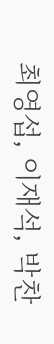최영섭, 이재석, 박찬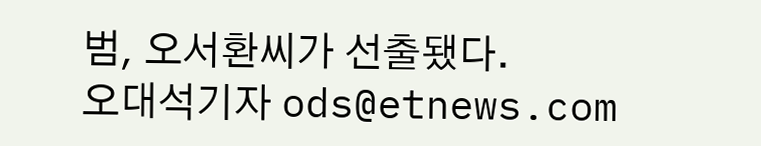범, 오서환씨가 선출됐다.
오대석기자 ods@etnews.com